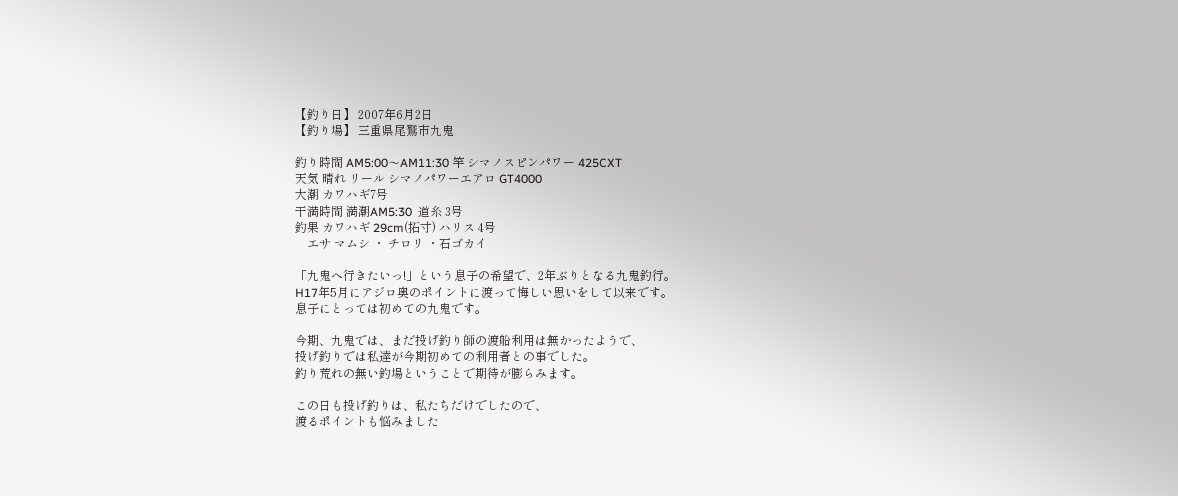【釣り日】 2007年6月2日
【釣り場】 三重県尾鷲市九鬼

釣り時間 AM5:00〜AM11:30 竿 シマノスピンパワー 425CXT
天気 晴れ リール シマノパワーエアロ GT4000
大潮 カワハギ7号
干満時間 満潮AM5:30  道糸 3号
釣果 カワハギ 29cm(拓寸) ハリス 4号
    エサ マムシ ・ チロリ ・石ゴカイ

「九鬼へ行きたいっ!」という息子の希望で、2年ぶりとなる九鬼釣行。
H17年5月にアジロ奥のポイントに渡って悔しい思いをして以来です。
息子にとっては初めての九鬼です。

今期、九鬼では、まだ投げ釣り師の渡船利用は無かったようで、
投げ釣りでは私達が今期初めての利用者との事でした。
釣り荒れの無い釣場ということで期待が膨らみます。

この日も投げ釣りは、私たちだけでしたので、
渡るポイントも悩みました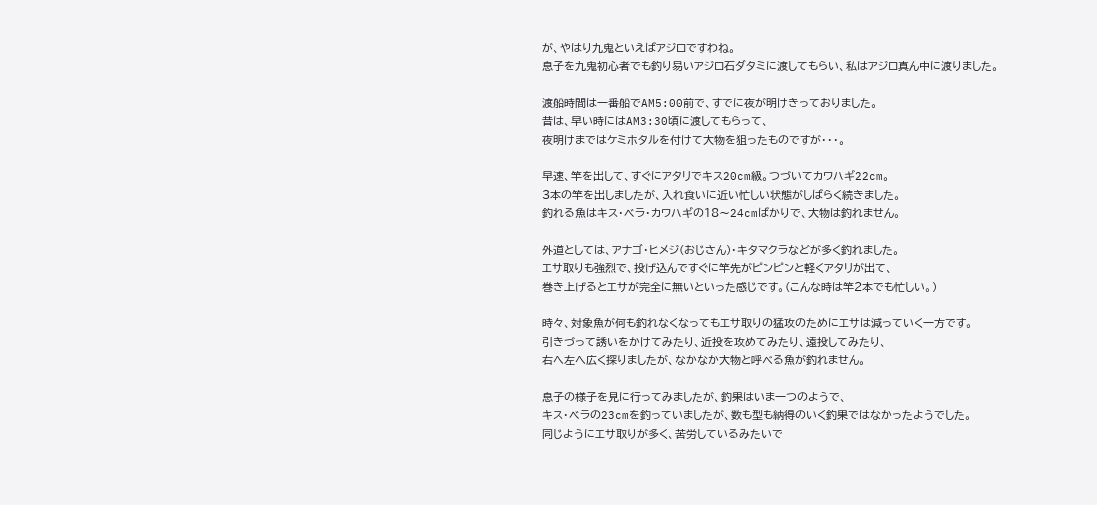が、やはり九鬼といえばアジロですわね。
息子を九鬼初心者でも釣り易いアジロ石ダタミに渡してもらい、私はアジロ真ん中に渡りました。

渡船時間は一番船でAM5:00前で、すでに夜が明けきっておりました。
昔は、早い時にはAM3:30頃に渡してもらって、
夜明けまではケミホタルを付けて大物を狙ったものですが・・・。

早速、竿を出して、すぐにアタリでキス20cm級。つづいてカワハギ22cm。
3本の竿を出しましたが、入れ食いに近い忙しい状態がしばらく続きました。
釣れる魚はキス・ベラ・カワハギの18〜24cmばかりで、大物は釣れません。

外道としては、アナゴ・ヒメジ(おじさん)・キタマクラなどが多く釣れました。
エサ取りも強烈で、投げ込んですぐに竿先がピンピンと軽くアタリが出て、
巻き上げるとエサが完全に無いといった感じです。(こんな時は竿2本でも忙しい。)

時々、対象魚が何も釣れなくなってもエサ取りの猛攻のためにエサは減っていく一方です。
引きづって誘いをかけてみたり、近投を攻めてみたり、遠投してみたり、
右へ左へ広く探りましたが、なかなか大物と呼べる魚が釣れません。

息子の様子を見に行ってみましたが、釣果はいま一つのようで、
キス・ベラの23cmを釣っていましたが、数も型も納得のいく釣果ではなかったようでした。
同じようにエサ取りが多く、苦労しているみたいで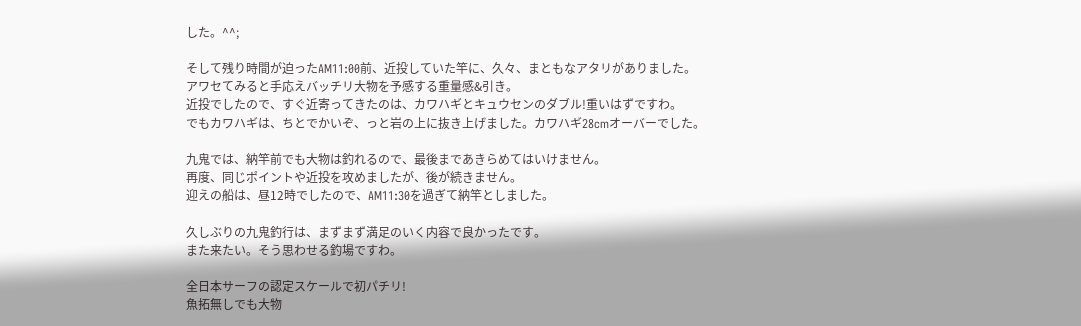した。^^;

そして残り時間が迫ったAM11:00前、近投していた竿に、久々、まともなアタリがありました。
アワセてみると手応えバッチリ大物を予感する重量感&引き。
近投でしたので、すぐ近寄ってきたのは、カワハギとキュウセンのダブル!重いはずですわ。
でもカワハギは、ちとでかいぞ、っと岩の上に抜き上げました。カワハギ28cmオーバーでした。

九鬼では、納竿前でも大物は釣れるので、最後まであきらめてはいけません。
再度、同じポイントや近投を攻めましたが、後が続きません。
迎えの船は、昼12時でしたので、AM11:30を過ぎて納竿としました。

久しぶりの九鬼釣行は、まずまず満足のいく内容で良かったです。
また来たい。そう思わせる釣場ですわ。

全日本サーフの認定スケールで初パチリ!
魚拓無しでも大物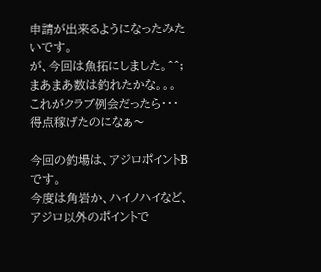申請が出来るようになったみたいです。
が、今回は魚拓にしました。^^;
まあまあ数は釣れたかな。。。
これがクラブ例会だったら・・・得点稼げたのになぁ〜

今回の釣場は、アジロポイントB です。
今度は角岩か、ハイノハイなど、アジロ以外のポイントで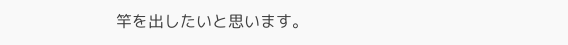竿を出したいと思います。